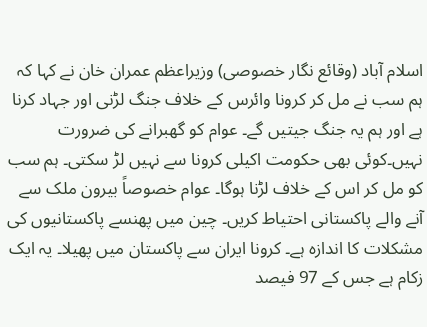اسلام آباد (وقائع نگار خصوصی) وزیراعظم عمران خان نے کہا کہ ہم سب نے مل کر کرونا وائرس کے خلاف جنگ لڑنی اور جہاد کرنا ہے اور ہم یہ جنگ جیتیں گے۔ عوام کو گھبرانے کی ضرورت نہیں۔کوئی بھی حکومت اکیلی کرونا سے نہیں لڑ سکتی۔ ہم سب کو مل کر اس کے خلاف لڑنا ہوگا۔ عوام خصوصاً بیرون ملک سے آنے والے پاکستانی احتیاط کریں۔ چین میں پھنسے پاکستانیوں کی مشکلات کا اندازہ ہے۔ کرونا ایران سے پاکستان میں پھیلا۔ یہ ایک زکام ہے جس کے 97 فیصد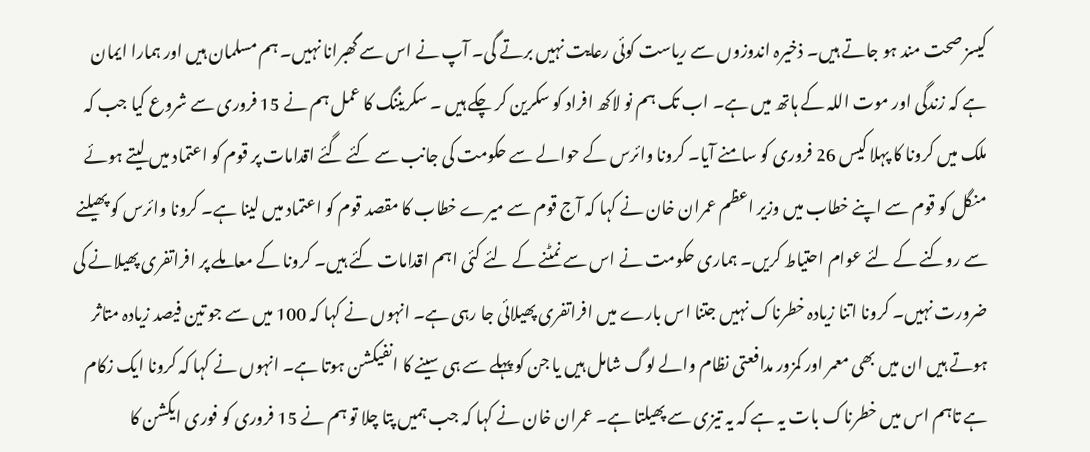کیسز صحت مند ہو جاتے ہیں۔ ذخیرہ اندوزوں سے ریاست کوئی رعایت نہیں برتے گی۔ آپ نے اس سے گھبرانا نہیں۔ ہم مسلمان ہیں اور ہمارا ایمان ہے کہ زندگی اور موت اللہ کے ہاتھ میں ہے۔ اب تک ہم نو لاکھ افراد کو سکرین کر چکے ہیں ۔ سکریننگ کا عمل ہم نے 15 فروری سے شروع کیا جب کہ ملک میں کرونا کا پہلا کیس 26 فروری کو سامنے آیا۔ کرونا وائرس کے حوالے سے حکومت کی جانب سے کئے گئے اقدامات پر قوم کو اعتماد میں لیتے ہوئے منگل کو قوم سے اپنے خطاب میں وزیر اعظم عمران خان نے کہا کہ آج قوم سے میرے خطاب کا مقصد قوم کو اعتماد میں لینا ہے۔ کرونا وائرس کو پھیلنے سے روکنے کے لئے عوام احتیاط کریں۔ ہماری حکومت نے اس سے نمٹنے کے لئے کئی اہم اقدامات کئے ہیں۔ کرونا کے معاملے پر افراتفری پھیلانے کی ضرورت نہیں۔ کرونا اتنا زیادہ خطرناک نہیں جتنا اس بارے میں افراتفری پھیلائی جا رہی ہے۔ انہوں نے کہا کہ 100 میں سے جو تین فیصد زیادہ متاثر ہوتے ہیں ان میں بھی معمر اور کمزور مدافعتی نظام والے لوگ شامل ہیں یا جن کو پہلے سے ہی سینے کا انفیکشن ہوتا ہے۔ انہوں نے کہا کہ کرونا ایک زکام ہے تاہم اس میں خطرناک بات یہ ہے کہ یہ تیزی سے پھیلتا ہے۔ عمران خان نے کہا کہ جب ہمیں پتا چلا تو ہم نے 15 فروری کو فوری ایکشن کا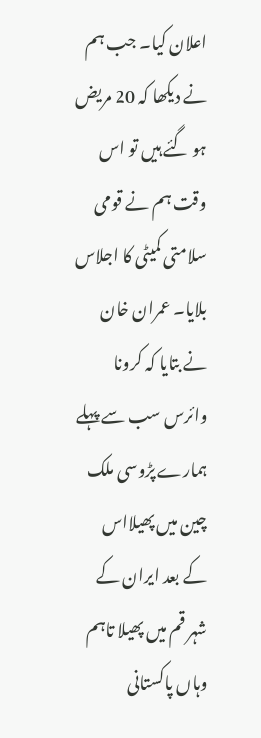اعلان کیا۔ جب ہم نے دیکھا کہ 20 مریض ہو گئے ہیں تو اس وقت ہم نے قومی سلامتی کمیٹی کا اجلاس بلایا۔ عمران خان نے بتایا کہ کرونا وائرس سب سے پہلے ہمارے پڑوسی ملک چین میں پھیلااس کے بعد ایران کے شہر قم میں پھیلا تاہم وہاں پاکستانی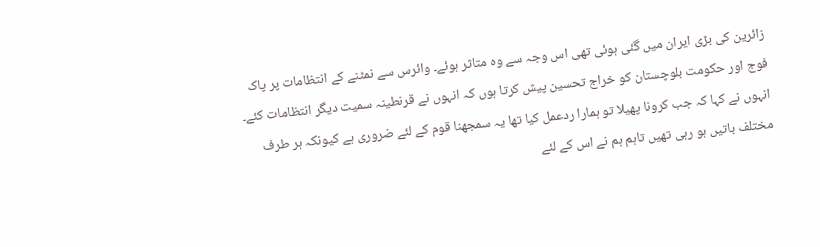زائرین کی بڑی ایران میں گئی ہوئی تھی اس وجہ سے وہ متاثر ہوئے۔ وائرس سے نمٹنے کے انتظامات پر پاک فوج اور حکومت بلوچستان کو خراج تحسین پیش کرتا ہوں کہ انہوں نے قرنطینہ سمیت دیگر انتظامات کئے۔ انہوں نے کہا کہ جب کرونا پھیلا تو ہمارا ردعمل کیا تھا یہ سمجھنا قوم کے لئے ضروری ہے کیونکہ ہر طرف مختلف باتیں ہو رہی تھیں تاہم ہم نے اس کے لئے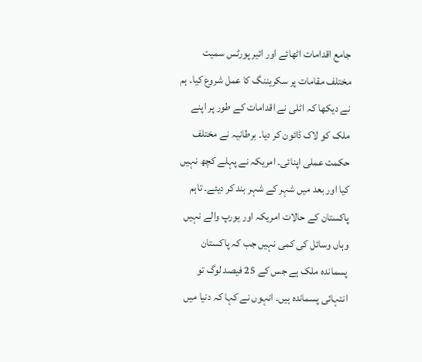جامع اقدامات اٹھائے اور ائیر پورٹس سمیت مختلف مقامات پر سکریننگ کا عمل شروع کیا۔ ہم نے دیکھا کہ اٹلی نے اقدامات کے طور پر اپنے ملک کو لاک ڈائون کر دیا۔ برطانیہ نے مختلف حکمت عملی اپنائی۔ امریکہ نے پہلے کچھ نہیں کیا اور بعد میں شہر کے شہر بند کر دیئے۔ تاہم پاکستان کے حالات امریکہ اور یورپ والے نہیں وہاں وسائل کی کمی نہیں جب کہ پاکستان پسماندہ ملک ہے جس کے 25 فیصد لوگ تو انتہائی پسماندہ ہیں۔ انہوں نے کہا کہ دنیا میں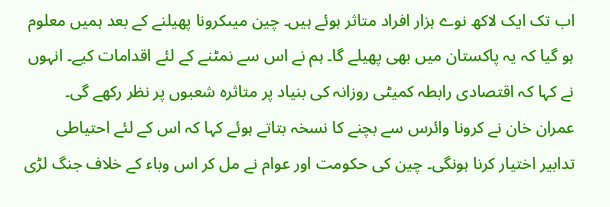اب تک ایک لاکھ نوے ہزار افراد متاثر ہوئے ہیں۔ چین میںکرونا پھیلنے کے بعد ہمیں معلوم ہو گیا کہ یہ پاکستان میں بھی پھیلے گا۔ ہم نے اس سے نمٹنے کے لئے اقدامات کیے۔ انہوں نے کہا کہ اقتصادی رابطہ کمیٹی روزانہ کی بنیاد پر متاثرہ شعبوں پر نظر رکھے گی۔ عمران خان نے کرونا وائرس سے بچنے کا نسخہ بتاتے ہوئے کہا کہ اس کے لئے احتیاطی تدابیر اختیار کرنا ہونگی۔ چین کی حکومت اور عوام نے مل کر اس وباء کے خلاف جنگ لڑی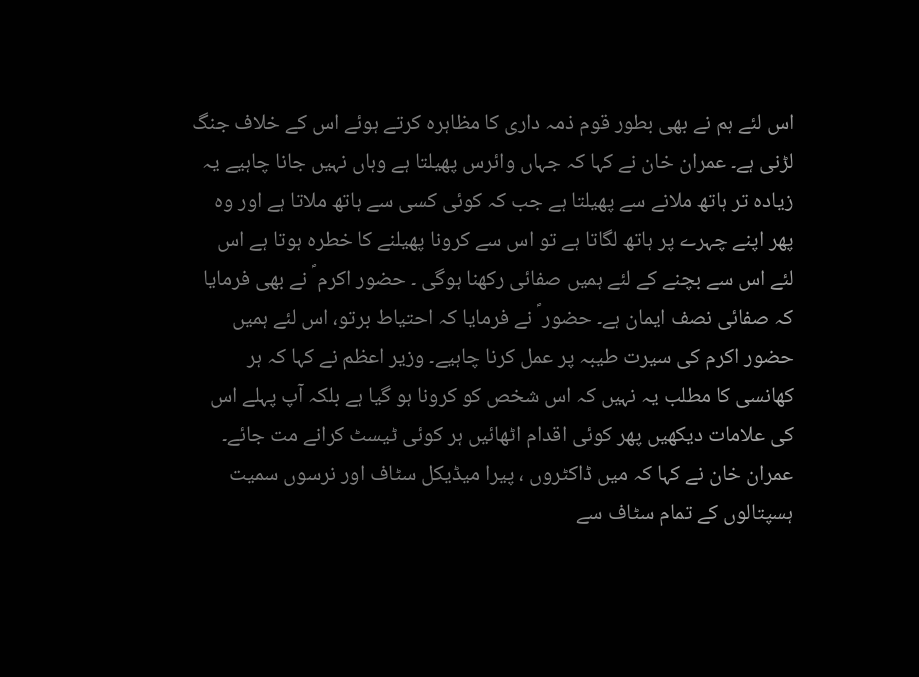اس لئے ہم نے بھی بطور قوم ذمہ داری کا مظاہرہ کرتے ہوئے اس کے خلاف جنگ لڑنی ہے۔ عمران خان نے کہا کہ جہاں وائرس پھیلتا ہے وہاں نہیں جانا چاہیے یہ زیادہ تر ہاتھ ملانے سے پھیلتا ہے جب کہ کوئی کسی سے ہاتھ ملاتا ہے اور وہ پھر اپنے چہرے پر ہاتھ لگاتا ہے تو اس سے کرونا پھیلنے کا خطرہ ہوتا ہے اس لئے اس سے بچنے کے لئے ہمیں صفائی رکھنا ہوگی ۔ حضور اکرم ؐ نے بھی فرمایا کہ صفائی نصف ایمان ہے۔ حضور ؐ نے فرمایا کہ احتیاط برتو، اس لئے ہمیں حضور اکرم کی سیرت طیبہ پر عمل کرنا چاہیے۔ وزیر اعظم نے کہا کہ ہر کھانسی کا مطلب یہ نہیں کہ اس شخص کو کرونا ہو گیا ہے بلکہ آپ پہلے اس کی علامات دیکھیں پھر کوئی اقدام اٹھائیں ہر کوئی ٹیسٹ کرانے مت جائے۔ عمران خان نے کہا کہ میں ڈاکٹروں ، پیرا میڈیکل سٹاف اور نرسوں سمیت ہسپتالوں کے تمام سٹاف سے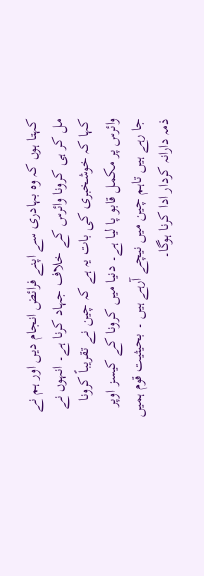کہتا ہوں کہ وہ بہادری سے اپنے فرائض انجام دیں اور ہم نے مل کر ہی کرونا وائرس کے خلاف جہاد کرنا ہے۔ انہوں نے کہا کہ خوشخبری کی بات یہ ہے کہ چین نے تقریباً کرونا وائرس پر مکمل قابو پا لیا ہے۔ دنیا میں کرونا کے کیسز اوپر جا رہے ہیں تاہم چین میں نیچے آرہے ہیں ۔ بحیثیت قوم ہمیں ذمہ دارانہ کردار ادا کرنا ہوگا۔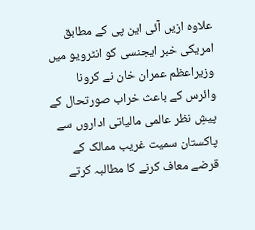علاوہ ازیں آئی این پی کے مطابق امریکی خبر ایجنسی کو انٹرویو میں وزیراعظم عمران خان نے کرونا وائرس کے باعث خراب صورتحال کے پیشِ نظر عالمی مالیاتی اداروں سے پاکستان سمیت غریب ممالک کے قرضے معاف کرنے کا مطالبہ کرتے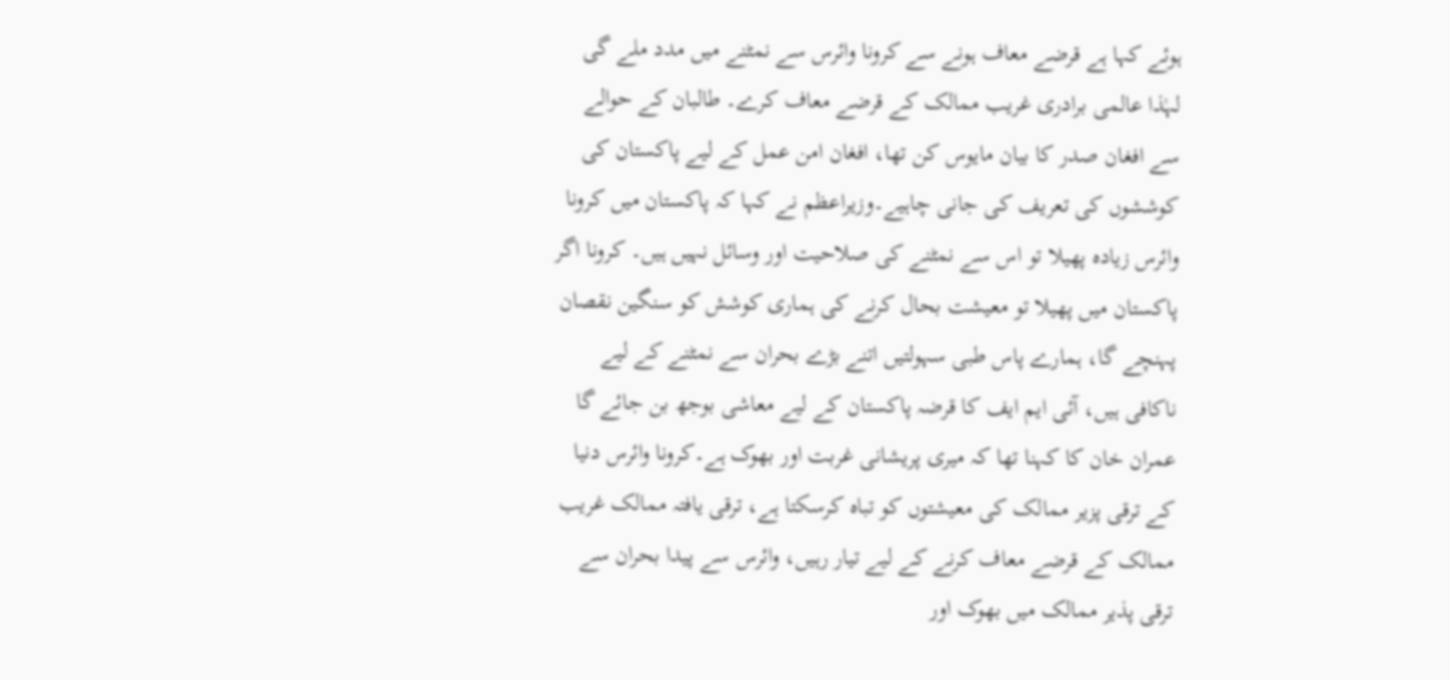ہوئے کہا ہے قرضے معاف ہونے سے کرونا وائرس سے نمٹنے میں مدد ملے گی لہٰذا عالمی برادری غریب ممالک کے قرضے معاف کرے۔ طالبان کے حوالے سے افغان صدر کا بیان مایوس کن تھا، افغان امن عمل کے لیے پاکستان کی کوششوں کی تعریف کی جانی چاہیے۔وزیراعظم نے کہا کہ پاکستان میں کرونا وائرس زیادہ پھیلا تو اس سے نمٹنے کی صلاحیت اور وسائل نہیں ہیں۔ کرونا اگر پاکستان میں پھیلا تو معیشت بحال کرنے کی ہماری کوشش کو سنگین نقصان پہنچے گا، ہمارے پاس طبی سہولتیں اتنے بڑے بحران سے نمٹنے کے لیے ناکافی ہیں، آئی ایم ایف کا قرضہ پاکستان کے لیے معاشی بوجھ بن جائے گا عمران خان کا کہنا تھا کہ میری پریشانی غربت اور بھوک ہے۔کرونا وائرس دنیا کے ترقی پزیر ممالک کی معیشتوں کو تباہ کرسکتا ہے، ترقی یافتہ ممالک غریب ممالک کے قرضے معاف کرنے کے لیے تیار رہیں، وائرس سے پیدا بحران سے ترقی پذیر ممالک میں بھوک اور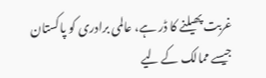غربت پھیلنے کا ڈر ہے، عالمی برادری کو پاکستان جیسے ممالک کے لیے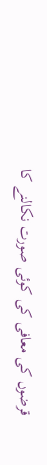قرضوں کی معافی کی کوئی صورت نکالنے کا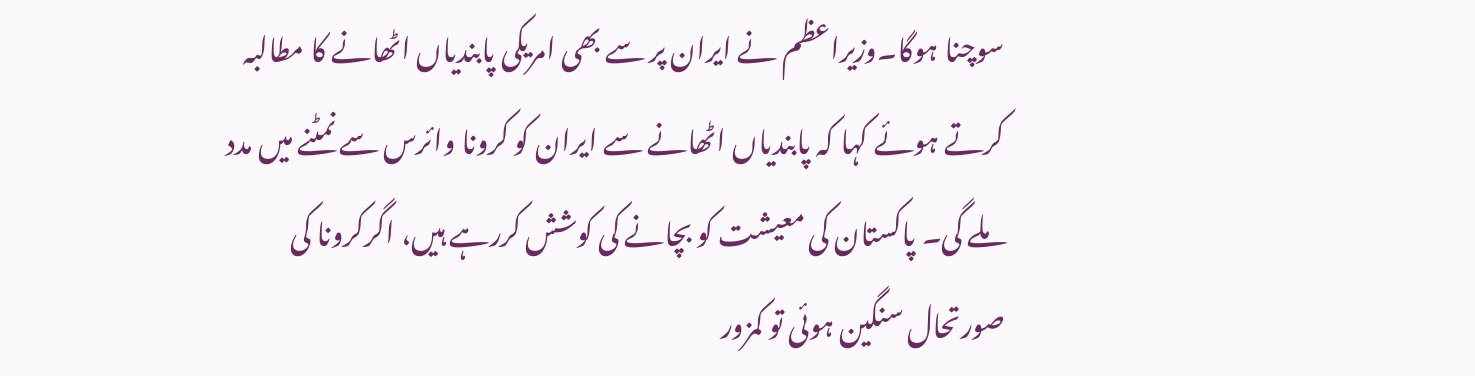سوچنا ہوگا۔وزیراعظم نے ایران پر سے بھی امریکی پابندیاں اٹھانے کا مطالبہ کرتے ہوئے کہا کہ پابندیاں اٹھانے سے ایران کو کرونا وائرس سے نمٹنے میں مدد ملے گی۔ پاکستان کی معیشت کو بچانے کی کوشش کررہے ہیں، اگرکرونا کی صورتحال سنگین ہوئی تو کمزور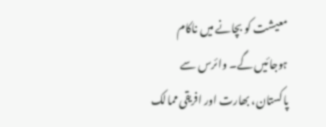معیشت کو بچانے میں ناکام ہوجائیں گے۔ وائرس سے پاکستان، بھارت اور افریقی ممالک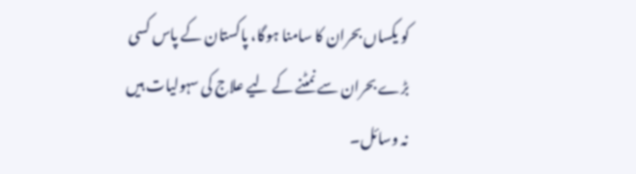کو یکساں بحران کا سامنا ہوگا، پاکستان کے پاس کسی بڑے بحران سے نمٹنے کے لیے علاج کی سہولیات ہیں نہ وسائل۔